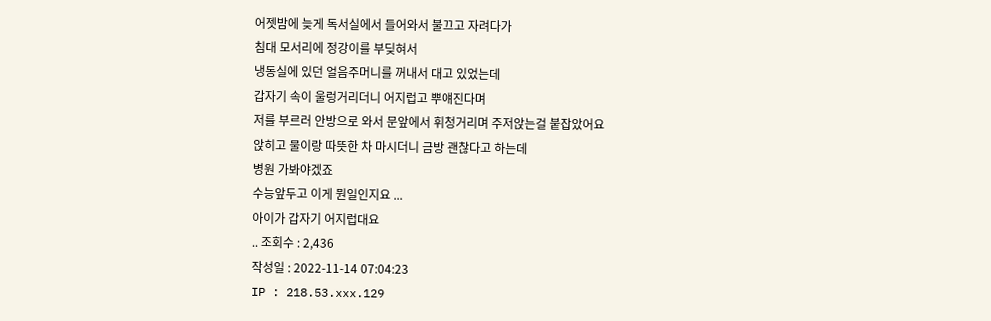어젯밤에 늦게 독서실에서 들어와서 불끄고 자려다가
침대 모서리에 정강이를 부딪혀서
냉동실에 있던 얼음주머니를 꺼내서 대고 있었는데
갑자기 속이 울렁거리더니 어지럽고 뿌얘진다며
저를 부르러 안방으로 와서 문앞에서 휘청거리며 주저앉는걸 붙잡았어요
앉히고 물이랑 따뜻한 차 마시더니 금방 괜찮다고 하는데
병원 가봐야겠죠
수능앞두고 이게 뭔일인지요 ...
아이가 갑자기 어지럽대요
.. 조회수 : 2,436
작성일 : 2022-11-14 07:04:23
IP : 218.53.xxx.129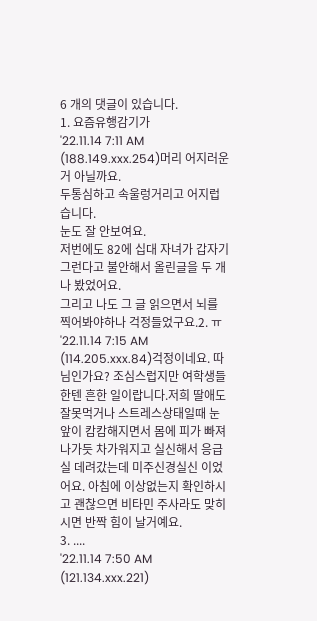6 개의 댓글이 있습니다.
1. 요즘유행감기가
'22.11.14 7:11 AM (188.149.xxx.254)머리 어지러운거 아닐까요.
두통심하고 속울렁거리고 어지럽습니다.
눈도 잘 안보여요.
저번에도 82에 십대 자녀가 갑자기 그런다고 불안해서 올린글을 두 개나 봤었어요.
그리고 나도 그 글 읽으면서 뇌를 찍어봐야하나 걱정들었구요.2. ㅠ
'22.11.14 7:15 AM (114.205.xxx.84)걱정이네요. 따님인가요? 조심스럽지만 여학생들한텐 흔한 일이랍니다.저희 딸애도 잘못먹거나 스트레스상태일때 눈앞이 캄캄해지면서 몸에 피가 빠져나가듯 차가워지고 실신해서 응급실 데려갔는데 미주신경실신 이었어요. 아침에 이상없는지 확인하시고 괜찮으면 비타민 주사라도 맞히시면 반짝 힘이 날거예요.
3. ....
'22.11.14 7:50 AM (121.134.xxx.221)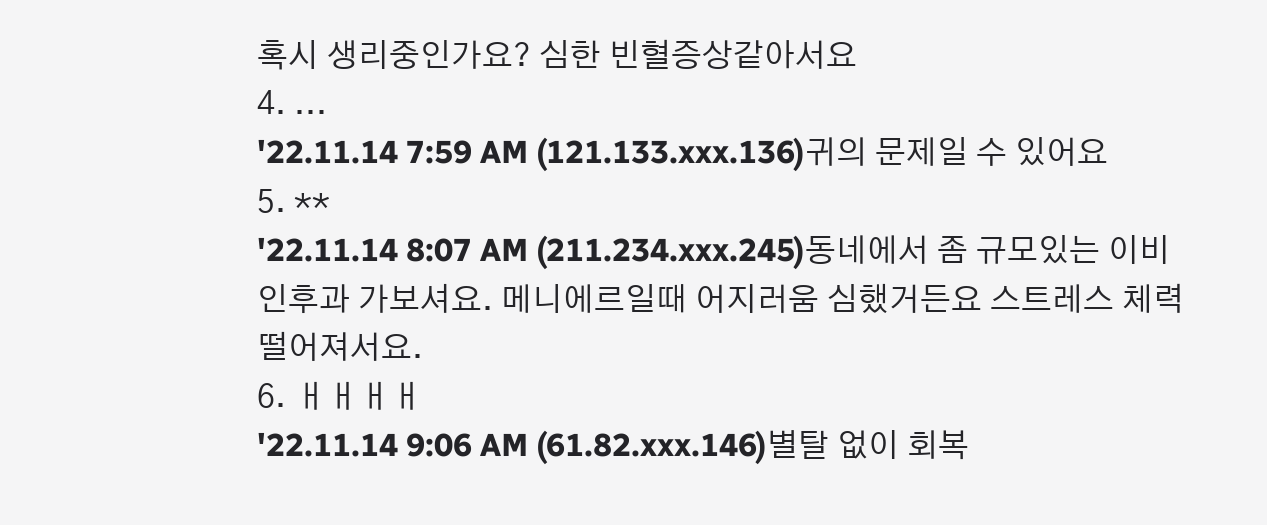혹시 생리중인가요? 심한 빈혈증상같아서요
4. ...
'22.11.14 7:59 AM (121.133.xxx.136)귀의 문제일 수 있어요
5. **
'22.11.14 8:07 AM (211.234.xxx.245)동네에서 좀 규모있는 이비인후과 가보셔요. 메니에르일때 어지러움 심했거든요 스트레스 체력떨어져서요.
6. ㅐㅐㅐㅐ
'22.11.14 9:06 AM (61.82.xxx.146)별탈 없이 회복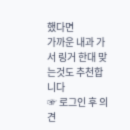했다면
가까운 내과 가서 링거 한대 맞는것도 추천합니다
☞ 로그인 후 의견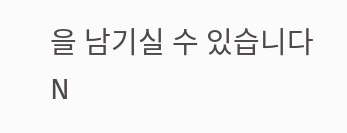을 남기실 수 있습니다
N